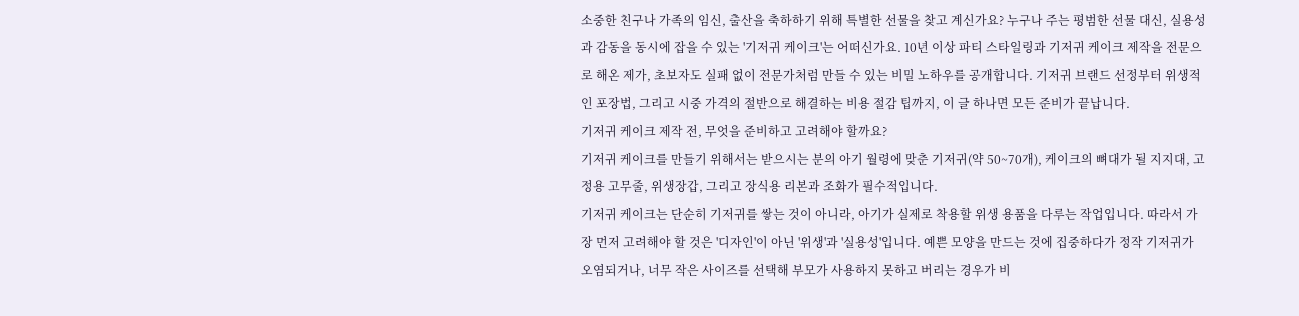소중한 친구나 가족의 임신, 출산을 축하하기 위해 특별한 선물을 찾고 계신가요? 누구나 주는 평범한 선물 대신, 실용성과 감동을 동시에 잡을 수 있는 '기저귀 케이크'는 어떠신가요. 10년 이상 파티 스타일링과 기저귀 케이크 제작을 전문으로 해온 제가, 초보자도 실패 없이 전문가처럼 만들 수 있는 비밀 노하우를 공개합니다. 기저귀 브랜드 선정부터 위생적인 포장법, 그리고 시중 가격의 절반으로 해결하는 비용 절감 팁까지, 이 글 하나면 모든 준비가 끝납니다.
기저귀 케이크 제작 전, 무엇을 준비하고 고려해야 할까요?
기저귀 케이크를 만들기 위해서는 받으시는 분의 아기 월령에 맞춘 기저귀(약 50~70개), 케이크의 뼈대가 될 지지대, 고정용 고무줄, 위생장갑, 그리고 장식용 리본과 조화가 필수적입니다.
기저귀 케이크는 단순히 기저귀를 쌓는 것이 아니라, 아기가 실제로 착용할 위생 용품을 다루는 작업입니다. 따라서 가장 먼저 고려해야 할 것은 '디자인'이 아닌 '위생'과 '실용성'입니다. 예쁜 모양을 만드는 것에 집중하다가 정작 기저귀가 오염되거나, 너무 작은 사이즈를 선택해 부모가 사용하지 못하고 버리는 경우가 비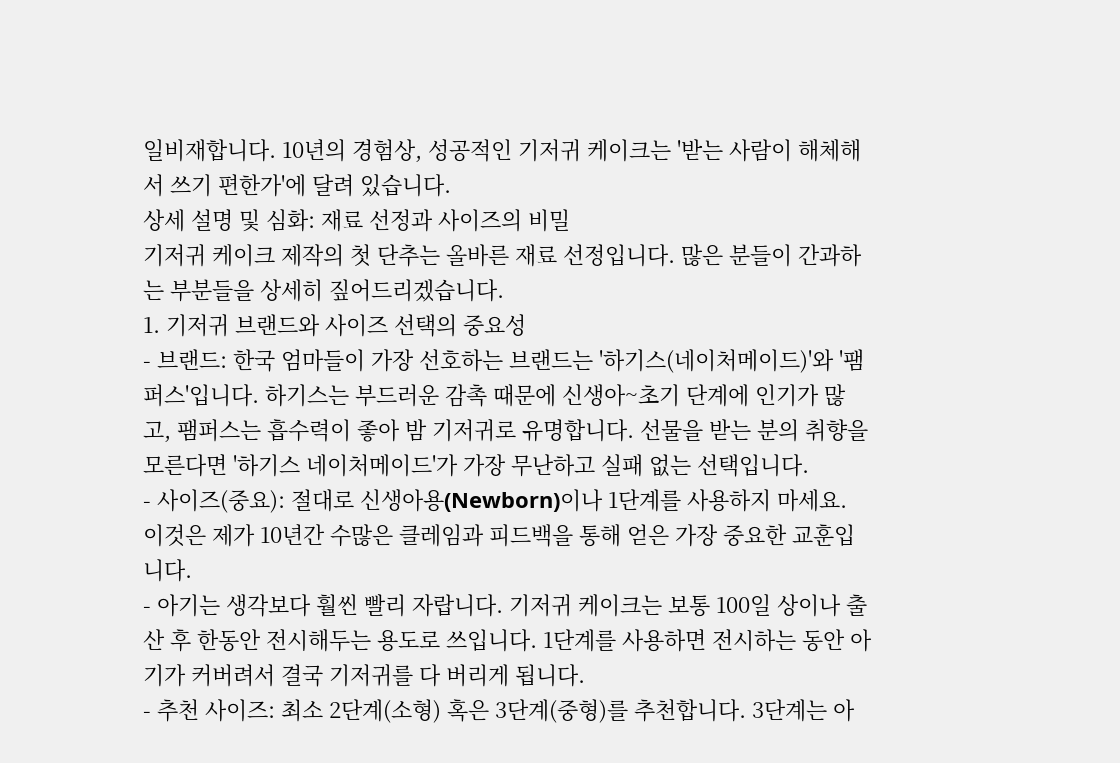일비재합니다. 10년의 경험상, 성공적인 기저귀 케이크는 '받는 사람이 해체해서 쓰기 편한가'에 달려 있습니다.
상세 설명 및 심화: 재료 선정과 사이즈의 비밀
기저귀 케이크 제작의 첫 단추는 올바른 재료 선정입니다. 많은 분들이 간과하는 부분들을 상세히 짚어드리겠습니다.
1. 기저귀 브랜드와 사이즈 선택의 중요성
- 브랜드: 한국 엄마들이 가장 선호하는 브랜드는 '하기스(네이처메이드)'와 '팸퍼스'입니다. 하기스는 부드러운 감촉 때문에 신생아~초기 단계에 인기가 많고, 팸퍼스는 흡수력이 좋아 밤 기저귀로 유명합니다. 선물을 받는 분의 취향을 모른다면 '하기스 네이처메이드'가 가장 무난하고 실패 없는 선택입니다.
- 사이즈(중요): 절대로 신생아용(Newborn)이나 1단계를 사용하지 마세요. 이것은 제가 10년간 수많은 클레임과 피드백을 통해 얻은 가장 중요한 교훈입니다.
- 아기는 생각보다 훨씬 빨리 자랍니다. 기저귀 케이크는 보통 100일 상이나 출산 후 한동안 전시해두는 용도로 쓰입니다. 1단계를 사용하면 전시하는 동안 아기가 커버려서 결국 기저귀를 다 버리게 됩니다.
- 추천 사이즈: 최소 2단계(소형) 혹은 3단계(중형)를 추천합니다. 3단계는 아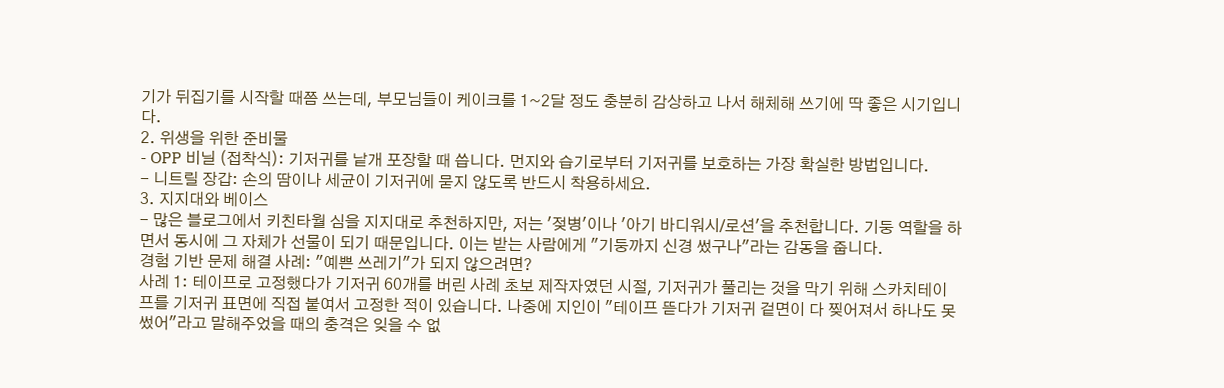기가 뒤집기를 시작할 때쯤 쓰는데, 부모님들이 케이크를 1~2달 정도 충분히 감상하고 나서 해체해 쓰기에 딱 좋은 시기입니다.
2. 위생을 위한 준비물
- OPP 비닐 (접착식): 기저귀를 낱개 포장할 때 씁니다. 먼지와 습기로부터 기저귀를 보호하는 가장 확실한 방법입니다.
- 니트릴 장갑: 손의 땀이나 세균이 기저귀에 묻지 않도록 반드시 착용하세요.
3. 지지대와 베이스
- 많은 블로그에서 키친타월 심을 지지대로 추천하지만, 저는 '젖병'이나 '아기 바디워시/로션'을 추천합니다. 기둥 역할을 하면서 동시에 그 자체가 선물이 되기 때문입니다. 이는 받는 사람에게 "기둥까지 신경 썼구나"라는 감동을 줍니다.
경험 기반 문제 해결 사례: "예쁜 쓰레기"가 되지 않으려면?
사례 1: 테이프로 고정했다가 기저귀 60개를 버린 사례 초보 제작자였던 시절, 기저귀가 풀리는 것을 막기 위해 스카치테이프를 기저귀 표면에 직접 붙여서 고정한 적이 있습니다. 나중에 지인이 "테이프 뜯다가 기저귀 겉면이 다 찢어져서 하나도 못 썼어"라고 말해주었을 때의 충격은 잊을 수 없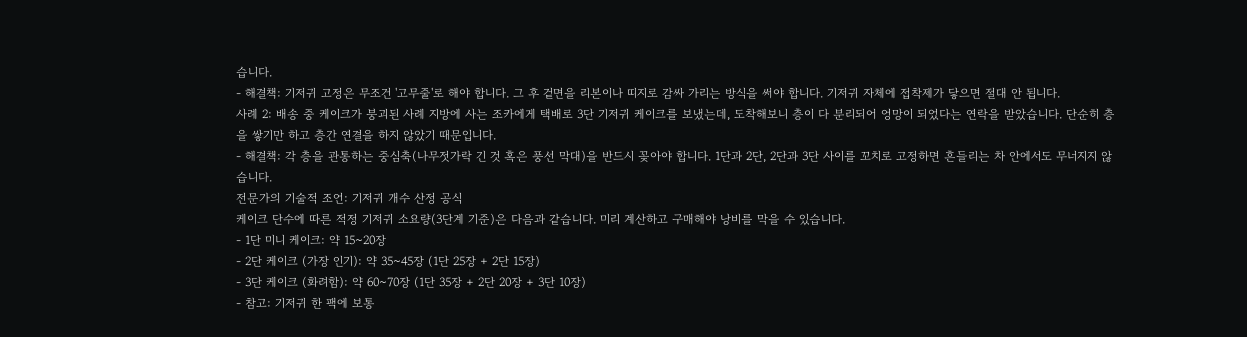습니다.
- 해결책: 기저귀 고정은 무조건 '고무줄'로 해야 합니다. 그 후 겉면을 리본이나 띠지로 감싸 가리는 방식을 써야 합니다. 기저귀 자체에 접착제가 닿으면 절대 안 됩니다.
사례 2: 배송 중 케이크가 붕괴된 사례 지방에 사는 조카에게 택배로 3단 기저귀 케이크를 보냈는데, 도착해보니 층이 다 분리되어 엉망이 되었다는 연락을 받았습니다. 단순히 층을 쌓기만 하고 층간 연결을 하지 않았기 때문입니다.
- 해결책: 각 층을 관통하는 중심축(나무젓가락 긴 것 혹은 풍선 막대)을 반드시 꽂아야 합니다. 1단과 2단, 2단과 3단 사이를 꼬치로 고정하면 흔들리는 차 안에서도 무너지지 않습니다.
전문가의 기술적 조언: 기저귀 개수 산정 공식
케이크 단수에 따른 적정 기저귀 소요량(3단계 기준)은 다음과 같습니다. 미리 계산하고 구매해야 낭비를 막을 수 있습니다.
- 1단 미니 케이크: 약 15~20장
- 2단 케이크 (가장 인기): 약 35~45장 (1단 25장 + 2단 15장)
- 3단 케이크 (화려함): 약 60~70장 (1단 35장 + 2단 20장 + 3단 10장)
- 참고: 기저귀 한 팩에 보통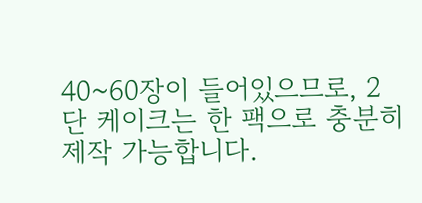40~60장이 들어있으므로, 2단 케이크는 한 팩으로 충분히 제작 가능합니다.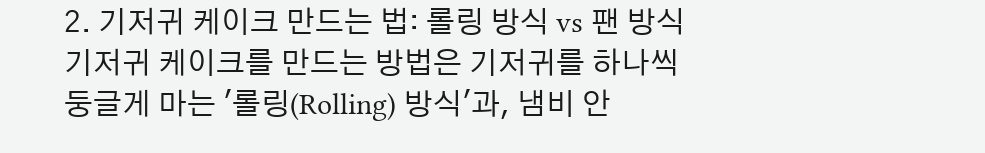2. 기저귀 케이크 만드는 법: 롤링 방식 vs 팬 방식
기저귀 케이크를 만드는 방법은 기저귀를 하나씩 둥글게 마는 '롤링(Rolling) 방식'과, 냄비 안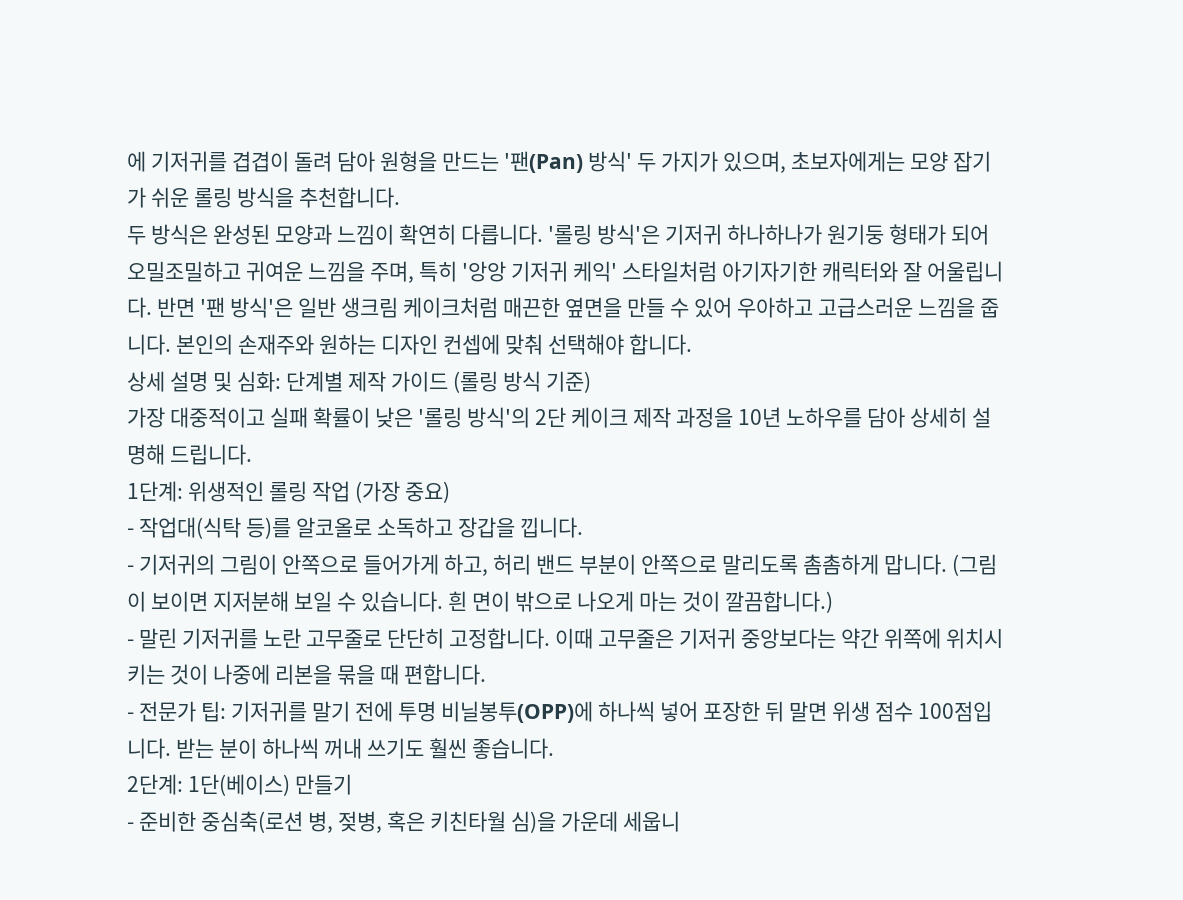에 기저귀를 겹겹이 돌려 담아 원형을 만드는 '팬(Pan) 방식' 두 가지가 있으며, 초보자에게는 모양 잡기가 쉬운 롤링 방식을 추천합니다.
두 방식은 완성된 모양과 느낌이 확연히 다릅니다. '롤링 방식'은 기저귀 하나하나가 원기둥 형태가 되어 오밀조밀하고 귀여운 느낌을 주며, 특히 '앙앙 기저귀 케익' 스타일처럼 아기자기한 캐릭터와 잘 어울립니다. 반면 '팬 방식'은 일반 생크림 케이크처럼 매끈한 옆면을 만들 수 있어 우아하고 고급스러운 느낌을 줍니다. 본인의 손재주와 원하는 디자인 컨셉에 맞춰 선택해야 합니다.
상세 설명 및 심화: 단계별 제작 가이드 (롤링 방식 기준)
가장 대중적이고 실패 확률이 낮은 '롤링 방식'의 2단 케이크 제작 과정을 10년 노하우를 담아 상세히 설명해 드립니다.
1단계: 위생적인 롤링 작업 (가장 중요)
- 작업대(식탁 등)를 알코올로 소독하고 장갑을 낍니다.
- 기저귀의 그림이 안쪽으로 들어가게 하고, 허리 밴드 부분이 안쪽으로 말리도록 촘촘하게 맙니다. (그림이 보이면 지저분해 보일 수 있습니다. 흰 면이 밖으로 나오게 마는 것이 깔끔합니다.)
- 말린 기저귀를 노란 고무줄로 단단히 고정합니다. 이때 고무줄은 기저귀 중앙보다는 약간 위쪽에 위치시키는 것이 나중에 리본을 묶을 때 편합니다.
- 전문가 팁: 기저귀를 말기 전에 투명 비닐봉투(OPP)에 하나씩 넣어 포장한 뒤 말면 위생 점수 100점입니다. 받는 분이 하나씩 꺼내 쓰기도 훨씬 좋습니다.
2단계: 1단(베이스) 만들기
- 준비한 중심축(로션 병, 젖병, 혹은 키친타월 심)을 가운데 세웁니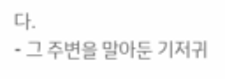다.
- 그 주변을 말아둔 기저귀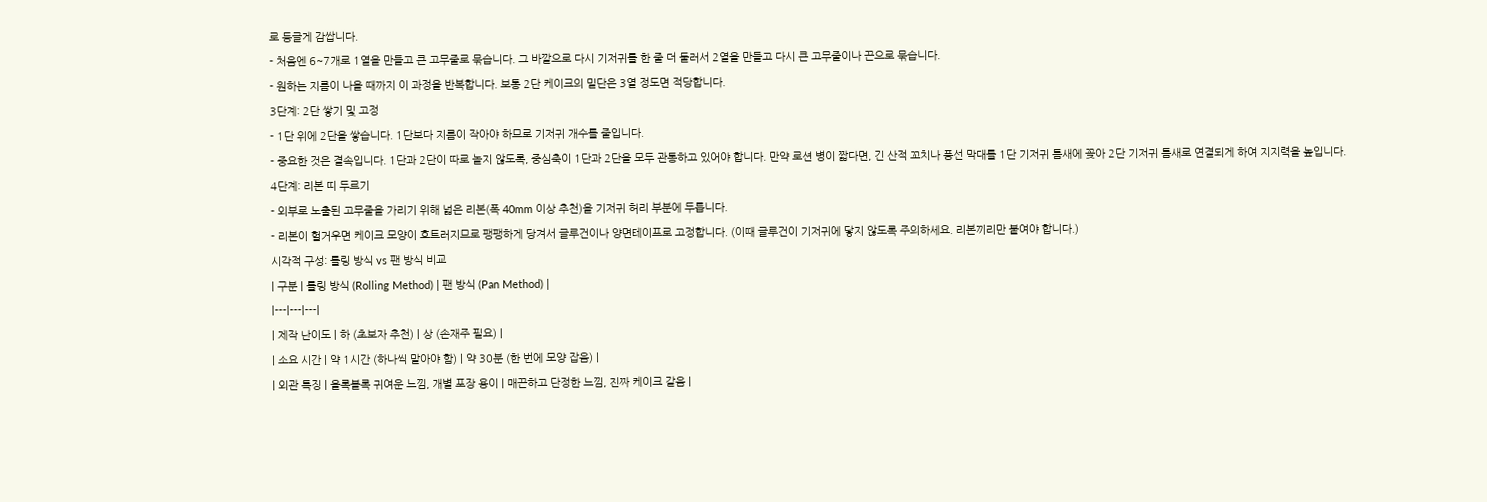로 둥글게 감쌉니다.
- 처음엔 6~7개로 1열을 만들고 큰 고무줄로 묶습니다. 그 바깥으로 다시 기저귀를 한 줄 더 둘러서 2열을 만들고 다시 큰 고무줄이나 끈으로 묶습니다.
- 원하는 지름이 나올 때까지 이 과정을 반복합니다. 보통 2단 케이크의 밑단은 3열 정도면 적당합니다.
3단계: 2단 쌓기 및 고정
- 1단 위에 2단을 쌓습니다. 1단보다 지름이 작아야 하므로 기저귀 개수를 줄입니다.
- 중요한 것은 결속입니다. 1단과 2단이 따로 놀지 않도록, 중심축이 1단과 2단을 모두 관통하고 있어야 합니다. 만약 로션 병이 짧다면, 긴 산적 꼬치나 풍선 막대를 1단 기저귀 틈새에 꽂아 2단 기저귀 틈새로 연결되게 하여 지지력을 높입니다.
4단계: 리본 띠 두르기
- 외부로 노출된 고무줄을 가리기 위해 넓은 리본(폭 40mm 이상 추천)을 기저귀 허리 부분에 두릅니다.
- 리본이 헐거우면 케이크 모양이 흐트러지므로 팽팽하게 당겨서 글루건이나 양면테이프로 고정합니다. (이때 글루건이 기저귀에 닿지 않도록 주의하세요. 리본끼리만 붙여야 합니다.)
시각적 구성: 롤링 방식 vs 팬 방식 비교
| 구분 | 롤링 방식 (Rolling Method) | 팬 방식 (Pan Method) |
|---|---|---|
| 제작 난이도 | 하 (초보자 추천) | 상 (손재주 필요) |
| 소요 시간 | 약 1시간 (하나씩 말아야 함) | 약 30분 (한 번에 모양 잡음) |
| 외관 특징 | 올록볼록 귀여운 느낌, 개별 포장 용이 | 매끈하고 단정한 느낌, 진짜 케이크 같음 |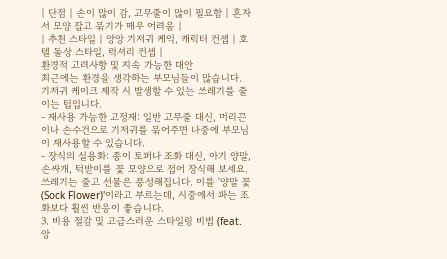| 단점 | 손이 많이 감, 고무줄이 많이 필요함 | 혼자서 모양 잡고 묶기가 매우 어려움 |
| 추천 스타일 | 앙앙 기저귀 케익, 캐릭터 컨셉 | 호텔 돌상 스타일, 럭셔리 컨셉 |
환경적 고려사항 및 지속 가능한 대안
최근에는 환경을 생각하는 부모님들이 많습니다. 기저귀 케이크 제작 시 발생할 수 있는 쓰레기를 줄이는 팁입니다.
- 재사용 가능한 고정재: 일반 고무줄 대신, 머리끈이나 손수건으로 기저귀를 묶어주면 나중에 부모님이 재사용할 수 있습니다.
- 장식의 실용화: 종이 토퍼나 조화 대신, 아기 양말, 손싸개, 턱받이를 꽃 모양으로 접어 장식해 보세요. 쓰레기는 줄고 선물은 풍성해집니다. 이를 '양말 꽃(Sock Flower)'이라고 부르는데, 시중에서 파는 조화보다 훨씬 반응이 좋습니다.
3. 비용 절감 및 고급스러운 스타일링 비법 (feat. 앙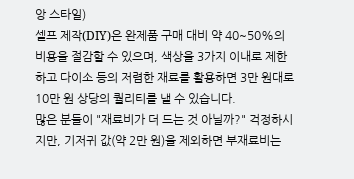앙 스타일)
셀프 제작(DIY)은 완제품 구매 대비 약 40~50%의 비용을 절감할 수 있으며, 색상을 3가지 이내로 제한하고 다이소 등의 저렴한 재료를 활용하면 3만 원대로 10만 원 상당의 퀄리티를 낼 수 있습니다.
많은 분들이 "재료비가 더 드는 것 아닐까?" 걱정하시지만, 기저귀 값(약 2만 원)을 제외하면 부재료비는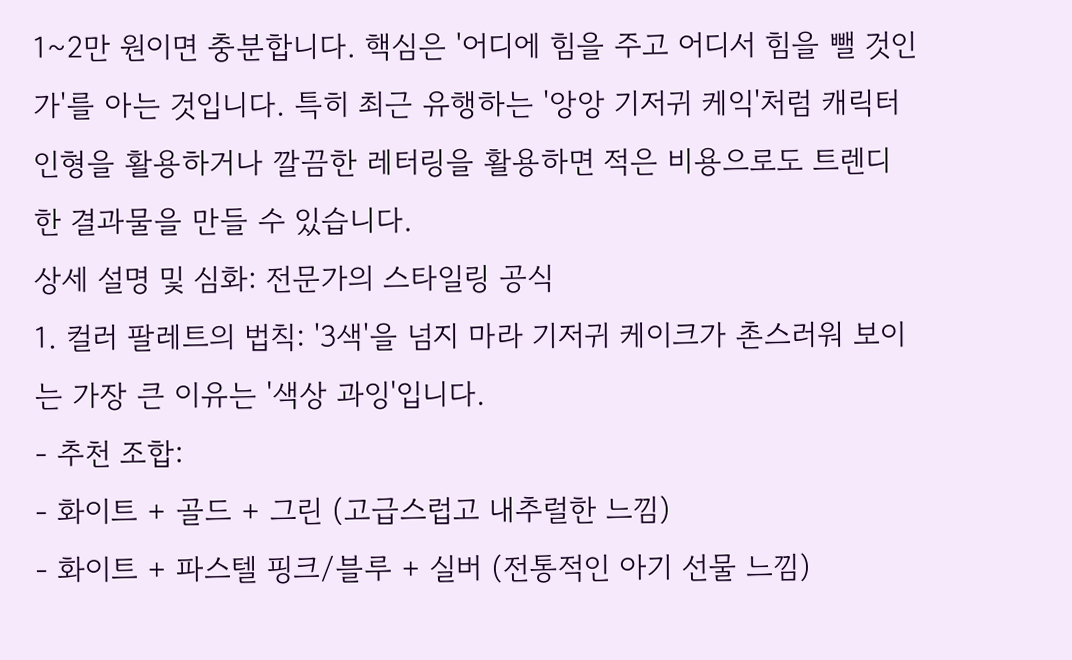1~2만 원이면 충분합니다. 핵심은 '어디에 힘을 주고 어디서 힘을 뺄 것인가'를 아는 것입니다. 특히 최근 유행하는 '앙앙 기저귀 케익'처럼 캐릭터 인형을 활용하거나 깔끔한 레터링을 활용하면 적은 비용으로도 트렌디한 결과물을 만들 수 있습니다.
상세 설명 및 심화: 전문가의 스타일링 공식
1. 컬러 팔레트의 법칙: '3색'을 넘지 마라 기저귀 케이크가 촌스러워 보이는 가장 큰 이유는 '색상 과잉'입니다.
- 추천 조합:
- 화이트 + 골드 + 그린 (고급스럽고 내추럴한 느낌)
- 화이트 + 파스텔 핑크/블루 + 실버 (전통적인 아기 선물 느낌)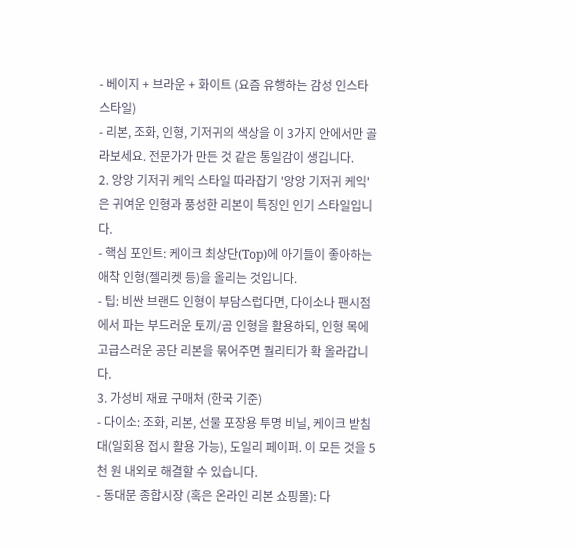- 베이지 + 브라운 + 화이트 (요즘 유행하는 감성 인스타 스타일)
- 리본, 조화, 인형, 기저귀의 색상을 이 3가지 안에서만 골라보세요. 전문가가 만든 것 같은 통일감이 생깁니다.
2. 앙앙 기저귀 케익 스타일 따라잡기 '앙앙 기저귀 케익'은 귀여운 인형과 풍성한 리본이 특징인 인기 스타일입니다.
- 핵심 포인트: 케이크 최상단(Top)에 아기들이 좋아하는 애착 인형(젤리켓 등)을 올리는 것입니다.
- 팁: 비싼 브랜드 인형이 부담스럽다면, 다이소나 팬시점에서 파는 부드러운 토끼/곰 인형을 활용하되, 인형 목에 고급스러운 공단 리본을 묶어주면 퀄리티가 확 올라갑니다.
3. 가성비 재료 구매처 (한국 기준)
- 다이소: 조화, 리본, 선물 포장용 투명 비닐, 케이크 받침대(일회용 접시 활용 가능), 도일리 페이퍼. 이 모든 것을 5천 원 내외로 해결할 수 있습니다.
- 동대문 종합시장 (혹은 온라인 리본 쇼핑몰): 다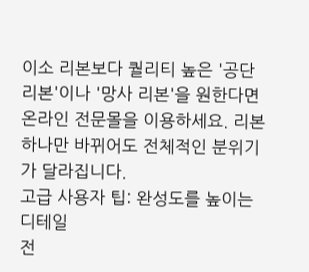이소 리본보다 퀄리티 높은 '공단 리본'이나 '망사 리본'을 원한다면 온라인 전문몰을 이용하세요. 리본 하나만 바뀌어도 전체적인 분위기가 달라집니다.
고급 사용자 팁: 완성도를 높이는 디테일
전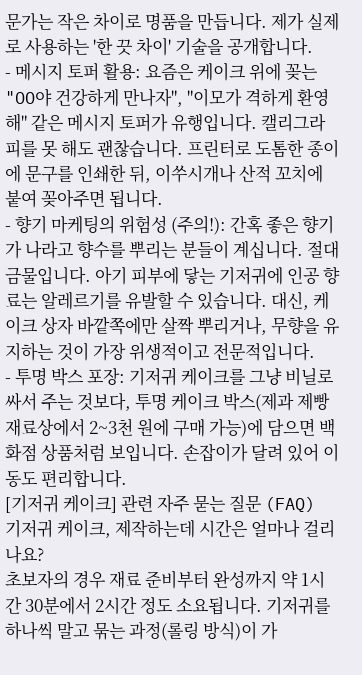문가는 작은 차이로 명품을 만듭니다. 제가 실제로 사용하는 '한 끗 차이' 기술을 공개합니다.
- 메시지 토퍼 활용: 요즘은 케이크 위에 꽂는 "OO야 건강하게 만나자", "이모가 격하게 환영해" 같은 메시지 토퍼가 유행입니다. 캘리그라피를 못 해도 괜찮습니다. 프린터로 도톰한 종이에 문구를 인쇄한 뒤, 이쑤시개나 산적 꼬치에 붙여 꽂아주면 됩니다.
- 향기 마케팅의 위험성 (주의!): 간혹 좋은 향기가 나라고 향수를 뿌리는 분들이 계십니다. 절대 금물입니다. 아기 피부에 닿는 기저귀에 인공 향료는 알레르기를 유발할 수 있습니다. 대신, 케이크 상자 바깥쪽에만 살짝 뿌리거나, 무향을 유지하는 것이 가장 위생적이고 전문적입니다.
- 투명 박스 포장: 기저귀 케이크를 그냥 비닐로 싸서 주는 것보다, 투명 케이크 박스(제과 제빵 재료상에서 2~3천 원에 구매 가능)에 담으면 백화점 상품처럼 보입니다. 손잡이가 달려 있어 이동도 편리합니다.
[기저귀 케이크] 관련 자주 묻는 질문 (FAQ)
기저귀 케이크, 제작하는데 시간은 얼마나 걸리나요?
초보자의 경우 재료 준비부터 완성까지 약 1시간 30분에서 2시간 정도 소요됩니다. 기저귀를 하나씩 말고 묶는 과정(롤링 방식)이 가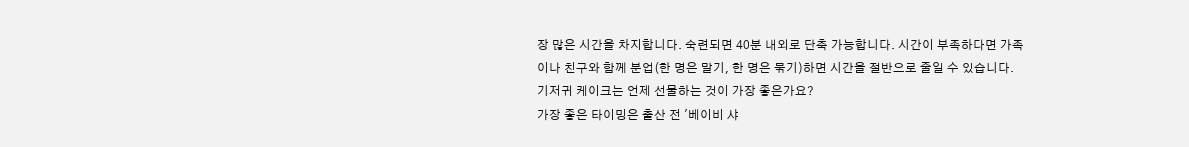장 많은 시간을 차지합니다. 숙련되면 40분 내외로 단축 가능합니다. 시간이 부족하다면 가족이나 친구와 함께 분업(한 명은 말기, 한 명은 묶기)하면 시간을 절반으로 줄일 수 있습니다.
기저귀 케이크는 언제 선물하는 것이 가장 좋은가요?
가장 좋은 타이밍은 출산 전 '베이비 샤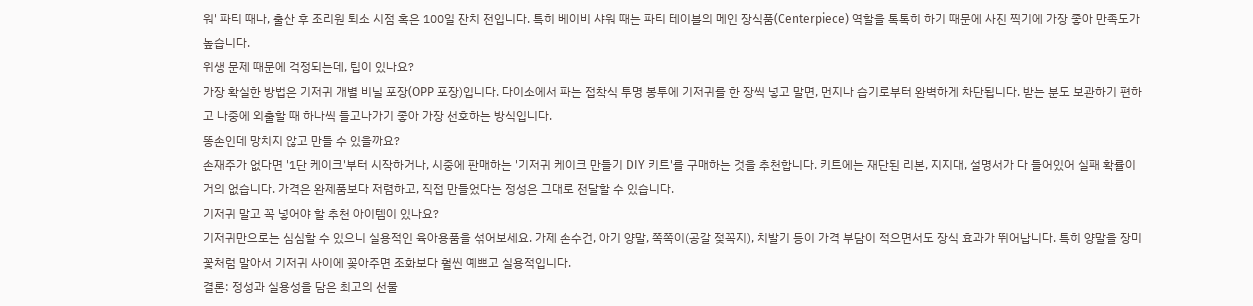워' 파티 때나, 출산 후 조리원 퇴소 시점 혹은 100일 잔치 전입니다. 특히 베이비 샤워 때는 파티 테이블의 메인 장식품(Centerpiece) 역할을 톡톡히 하기 때문에 사진 찍기에 가장 좋아 만족도가 높습니다.
위생 문제 때문에 걱정되는데, 팁이 있나요?
가장 확실한 방법은 기저귀 개별 비닐 포장(OPP 포장)입니다. 다이소에서 파는 접착식 투명 봉투에 기저귀를 한 장씩 넣고 말면, 먼지나 습기로부터 완벽하게 차단됩니다. 받는 분도 보관하기 편하고 나중에 외출할 때 하나씩 들고나가기 좋아 가장 선호하는 방식입니다.
똥손인데 망치지 않고 만들 수 있을까요?
손재주가 없다면 '1단 케이크'부터 시작하거나, 시중에 판매하는 '기저귀 케이크 만들기 DIY 키트'를 구매하는 것을 추천합니다. 키트에는 재단된 리본, 지지대, 설명서가 다 들어있어 실패 확률이 거의 없습니다. 가격은 완제품보다 저렴하고, 직접 만들었다는 정성은 그대로 전달할 수 있습니다.
기저귀 말고 꼭 넣어야 할 추천 아이템이 있나요?
기저귀만으로는 심심할 수 있으니 실용적인 육아용품을 섞어보세요. 가제 손수건, 아기 양말, 쪽쪽이(공갈 젖꼭지), 치발기 등이 가격 부담이 적으면서도 장식 효과가 뛰어납니다. 특히 양말을 장미꽃처럼 말아서 기저귀 사이에 꽂아주면 조화보다 훨씬 예쁘고 실용적입니다.
결론: 정성과 실용성을 담은 최고의 선물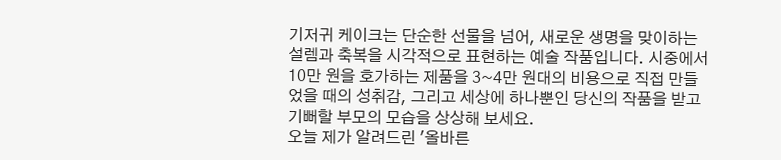기저귀 케이크는 단순한 선물을 넘어, 새로운 생명을 맞이하는 설렘과 축복을 시각적으로 표현하는 예술 작품입니다. 시중에서 10만 원을 호가하는 제품을 3~4만 원대의 비용으로 직접 만들었을 때의 성취감, 그리고 세상에 하나뿐인 당신의 작품을 받고 기뻐할 부모의 모습을 상상해 보세요.
오늘 제가 알려드린 '올바른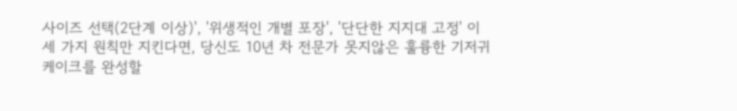사이즈 선택(2단계 이상)', '위생적인 개별 포장', '단단한 지지대 고정' 이 세 가지 원칙만 지킨다면, 당신도 10년 차 전문가 못지않은 훌륭한 기저귀 케이크를 완성할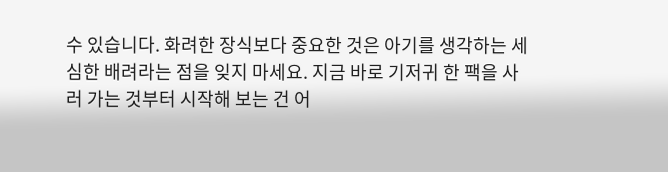수 있습니다. 화려한 장식보다 중요한 것은 아기를 생각하는 세심한 배려라는 점을 잊지 마세요. 지금 바로 기저귀 한 팩을 사러 가는 것부터 시작해 보는 건 어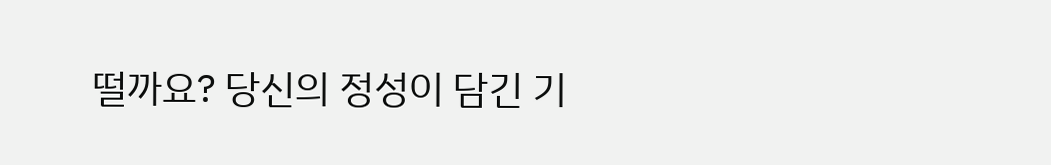떨까요? 당신의 정성이 담긴 기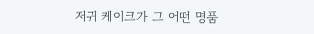저귀 케이크가 그 어떤 명품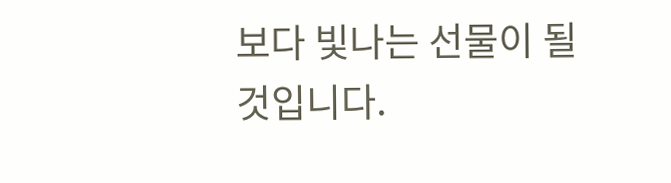보다 빛나는 선물이 될 것입니다.